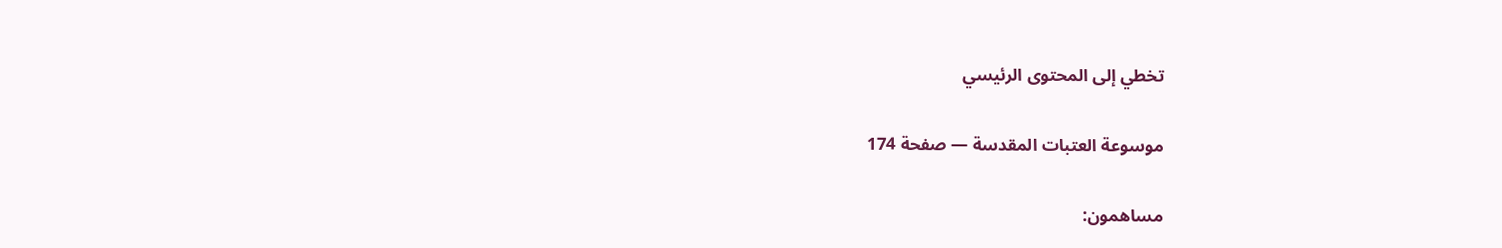تخطي إلى المحتوى الرئيسي

موسوعة العتبات المقدسة — صفحة 174

مساهمون: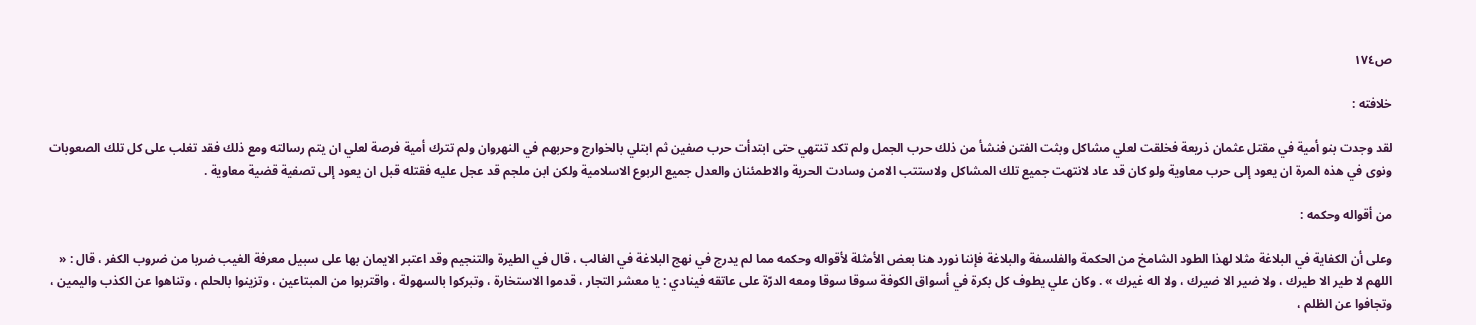ص١٧٤

خلافته :

لقد وجدت بنو أمية في مقتل عثمان ذريعة فخلقت لعلي مشاكل وبثت الفتن فنشأ من ذلك حرب الجمل ولم تكد تنتهي حتى ابتدأت حرب صفين ثم ابتلي بالخوارج وحربهم في النهروان ولم تترك أمية فرصة لعلي ان يتم رسالته ومع ذلك فقد تغلب على كل تلك الصعوبات ونوى في هذه المرة ان يعود إلى حرب معاوية ولو كان قد عاد لانتهت جميع تلك المشاكل ولاستتب الامن وسادت الحرية والاطمئنان والعدل جميع الربوع الاسلامية ولكن ابن ملجم قد عجل عليه فقتله قبل ان يعود إلى تصفية قضية معاوية .

من أقواله وحكمه :

وعلى أن الكفاية في البلاغة مثلا لهذا الطود الشامخ من الحكمة والفلسفة والبلاغة فإننا نورد هنا بعض الأمثلة لأقواله وحكمه مما لم يدرج في نهج البلاغة في الغالب ، قال في الطيرة والتنجيم وقد اعتبر الايمان بها على سبيل معرفة الغيب ضربا من ضروب الكفر ، قال : « اللهم لا طير الا طيرك ، ولا ضير الا ضيرك ، ولا اله غيرك » . وكان علي يطوف كل بكرة في أسواق الكوفة سوقا سوقا ومعه الدرّة على عاتقه فينادي : يا معشر التجار ، قدموا الاستخارة ، وتبركوا بالسهولة ، واقتربوا من المبتاعين ، وتزينوا بالحلم ، وتناهوا عن الكذب واليمين ، وتجافوا عن الظلم ،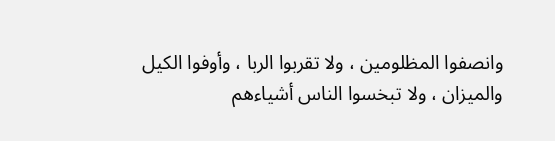وانصفوا المظلومين ، ولا تقربوا الربا ، وأوفوا الكيل والميزان ، ولا تبخسوا الناس أشياءهم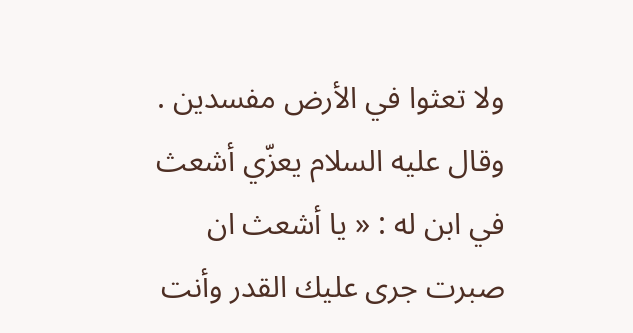ولا تعثوا في الأرض مفسدين . وقال عليه السلام يعزّي أشعث في ابن له : « يا أشعث ان صبرت جرى عليك القدر وأنت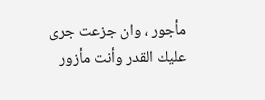مأجور ، وان جزعت جرى عليك القدر وأنت مأزور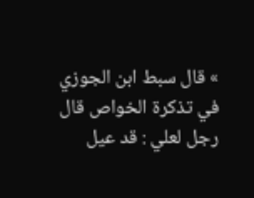» قال سبط ابن الجوزي في تذكرة الخواص قال رجل لعلي : قد عيل